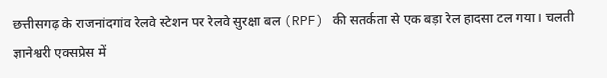छत्तीसगढ़ के राजनांदगांव रेलवे स्टेशन पर रेलवे सुरक्षा बल (RPF) की सतर्कता से एक बड़ा रेल हादसा टल गया। चलती ज्ञानेश्वरी एक्सप्रेस में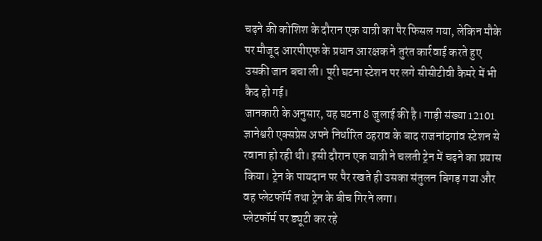चढ़ने की कोशिश के दौरान एक यात्री का पैर फिसल गया, लेकिन मौके पर मौजूद आरपीएफ के प्रधान आरक्षक ने तुरंत कार्रवाई करते हुए उसकी जान बचा ली। पूरी घटना स्टेशन पर लगे सीसीटीवी कैमरे में भी कैद हो गई।
जानकारी के अनुसार, यह घटना 8 जुलाई की है। गाड़ी संख्या 12101 ज्ञानेश्वरी एक्सप्रेस अपने निर्धारित ठहराव के बाद राजनांदगांव स्टेशन से रवाना हो रही थी। इसी दौरान एक यात्री ने चलती ट्रेन में चढ़ने का प्रयास किया। ट्रेन के पायदान पर पैर रखते ही उसका संतुलन बिगड़ गया और वह प्लेटफॉर्म तथा ट्रेन के बीच गिरने लगा।
प्लेटफॉर्म पर ड्यूटी कर रहे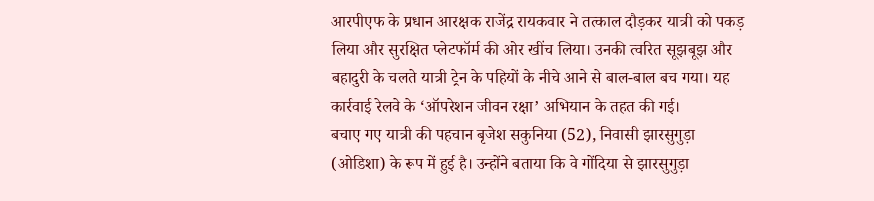आरपीएफ के प्रधान आरक्षक राजेंद्र रायकवार ने तत्काल दौड़कर यात्री को पकड़ लिया और सुरक्षित प्लेटफॉर्म की ओर खींच लिया। उनकी त्वरित सूझबूझ और बहादुरी के चलते यात्री ट्रेन के पहियों के नीचे आने से बाल-बाल बच गया। यह कार्रवाई रेलवे के ‘ऑपरेशन जीवन रक्षा’ अभियान के तहत की गई।
बचाए गए यात्री की पहचान बृजेश सकुनिया (52), निवासी झारसुगुड़ा (ओडिशा) के रूप में हुई है। उन्होंने बताया कि वे गोंदिया से झारसुगुड़ा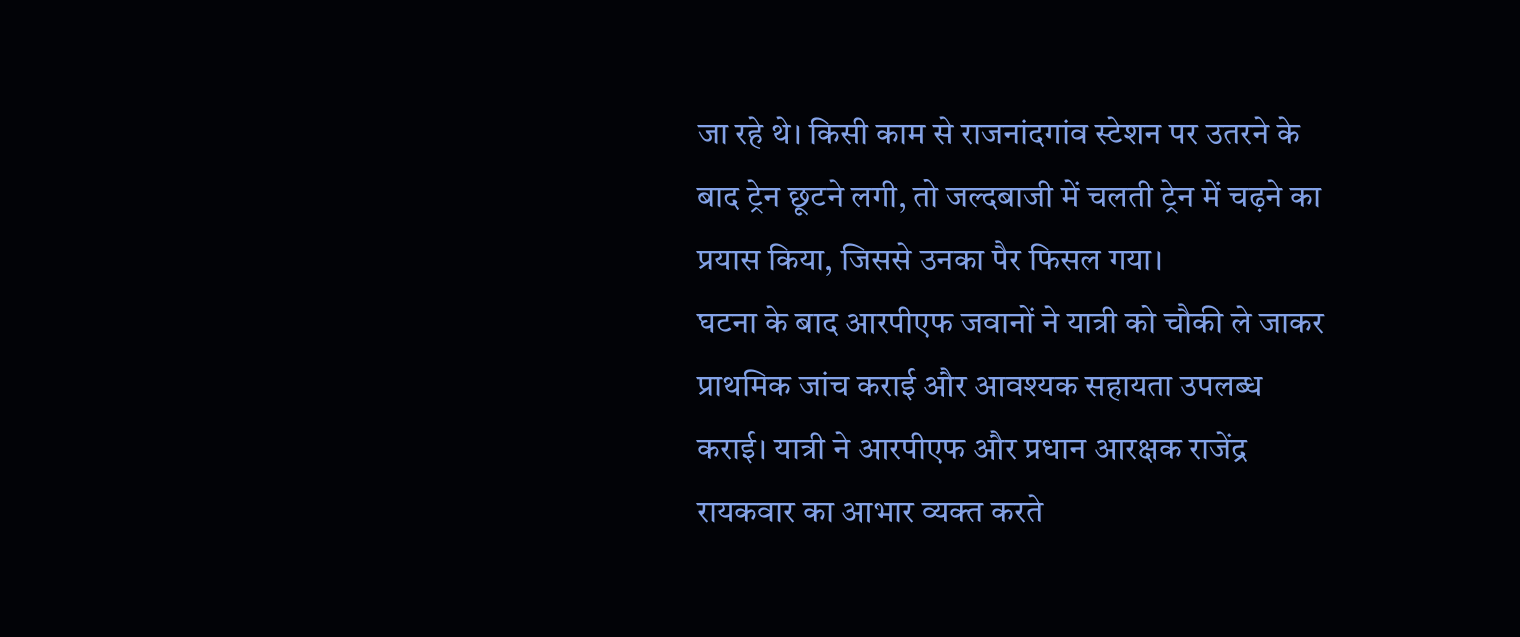जा रहे थे। किसी काम से राजनांदगांव स्टेशन पर उतरने के बाद ट्रेन छूटने लगी, तो जल्दबाजी में चलती ट्रेन में चढ़ने का प्रयास किया, जिससे उनका पैर फिसल गया।
घटना के बाद आरपीएफ जवानों ने यात्री को चौकी ले जाकर प्राथमिक जांच कराई और आवश्यक सहायता उपलब्ध कराई। यात्री ने आरपीएफ और प्रधान आरक्षक राजेंद्र रायकवार का आभार व्यक्त करते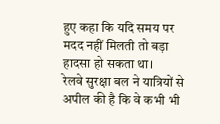हुए कहा कि यदि समय पर मदद नहीं मिलती तो बड़ा हादसा हो सकता था।
रेलवे सुरक्षा बल ने यात्रियों से अपील की है कि वे कभी भी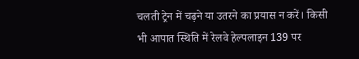चलती ट्रेन में चढ़ने या उतरने का प्रयास न करें। किसी भी आपात स्थिति में रेलवे हेल्पलाइन 139 पर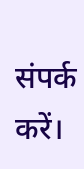संपर्क करें।